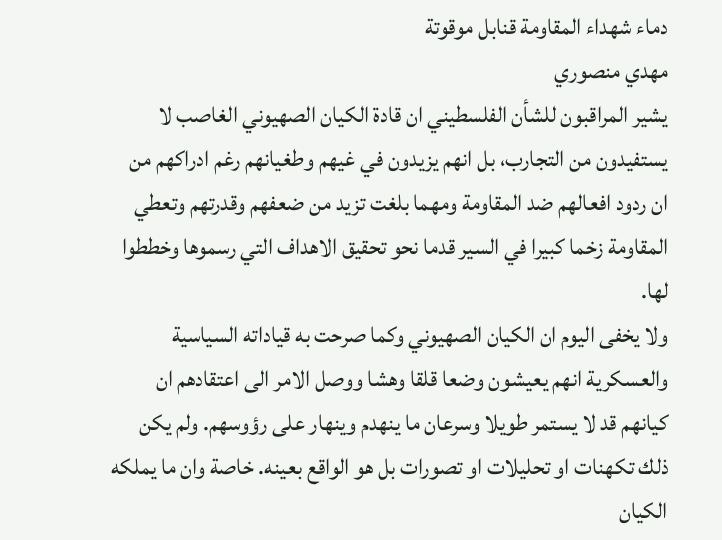دماء شهداء المقاومة قنابل موقوتة
مهدي منصوري
يشير المراقبون للشأن الفلسطيني ان قادة الكيان الصهيوني الغاصب لا يستفيدون من التجارب، بل انهم يزيدون في غيهم وطغيانهم رغم ادراكهم من ان ردود افعالهم ضد المقاومة ومهما بلغت تزيد من ضعفهم وقدرتهم وتعطي المقاومة زخما كبيرا في السير قدما نحو تحقيق الاهداف التي رسموها وخططوا لها.
ولا يخفى اليوم ان الكيان الصهيوني وكما صرحت به قياداته السياسية والعسكرية انهم يعيشون وضعا قلقا وهشا ووصل الامر الى اعتقادهم ان كيانهم قد لا يستمر طويلا وسرعان ما ينهدم وينهار على رؤوسهم. ولم يكن ذلك تكهنات او تحليلات او تصورات بل هو الواقع بعينه. خاصة وان ما يملكه الكيان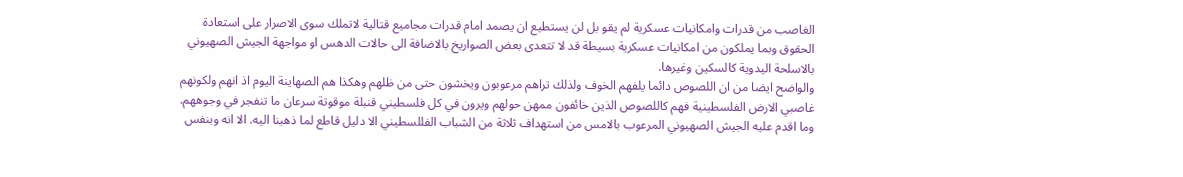الغاصب من قدرات وامكانيات عسكرية لم يقو بل لن يستطيع ان يصمد امام قدرات مجاميع قتالية لاتملك سوى الاصرار على استعادة الحقوق وبما يملكون من امكانيات عسكرية بسيطة قد لا تتعدى بعض الصواريخ بالاضافة الى حالات الدهس او مواجهة الجيش الصهيوني بالاسلحة اليدوية كالسكين وغيرها.
والواضح ايضا من ان اللصوص دائما يلفهم الخوف ولذلك تراهم مرعوبون ويخشون حتى من ظلهم وهكذا هم الصهاينة اليوم اذ انهم ولكونهم غاصبي الارض الفلسطينية فهم كاللصوص الذين خائفون ممهن حولهم ويرون في كل فلسطيني قنبلة موقوتة سرعان ما تنفجر في وجوههم. وما اقدم عليه الجيش الصهيوني المرعوب بالامس من استهداف ثلاثة من الشباب الفللسطيني الا دليل قاطع لما ذهبنا اليه. الا انه وبنفس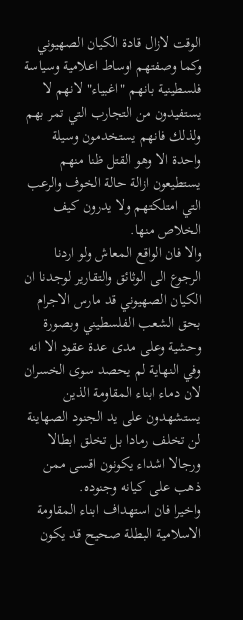الوقت لازال قادة الكيان الصهيوني وكما وصفتهم اوساط اعلامية وسياسة فلسطينية بانهم "اغبياء" لانهم لا يستفيدون من التجارب التي تمر بهم ولذلك فانهم يستخدمون وسيلة واحدة الا وهو القتل ظنا منهم يستطيعون ازالة حالة الخوف والرعب التي امتلكتهم ولا يدرون كيف الخلاص منها.
والا فان الواقع المعاش ولو اردنا الرجوع الى الوثائق والتقارير لوجدنا ان الكيان الصهيوني قد مارس الاجرام بحق الشعب الفلسطيني وبصورة وحشية وعلى مدى عدة عقود الا انه وفي النهاية لم يحصد سوى الخسران لان دماء ابناء المقاومة الذين يستشهدون على يد الجنود الصهاينة لن تخلف رمادا بل تخلق ابطالا ورجالا اشداء يكونون اقسى ممن ذهب على كيانه وجنوده.
واخيرا فان استهداف ابناء المقاومة الاسلامية البطلة صحيح قد يكون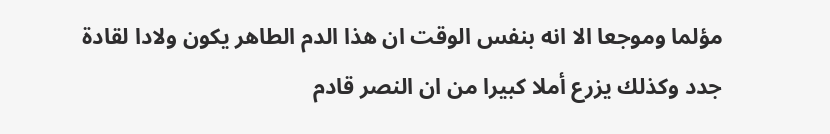مؤلما وموجعا الا انه بنفس الوقت ان هذا الدم الطاهر يكون ولادا لقادة جدد وكذلك يزرع أملا كبيرا من ان النصر قادم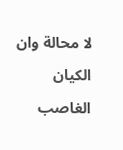لا محالة وان الكيان الغاصب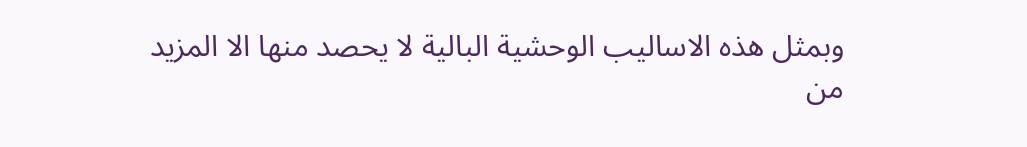وبمثل هذه الاساليب الوحشية البالية لا يحصد منها الا المزيد من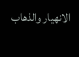الانهيار والذهاب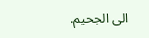الى الجحيم.